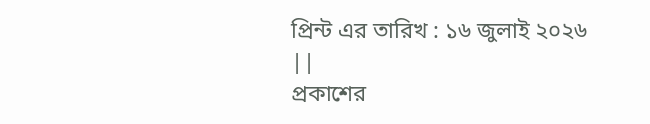প্রিন্ট এর তারিখ : ১৬ জুলাই ২০২৬ ||
প্রকাশের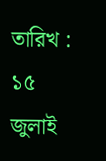তারিখ : ১৫ জুলাই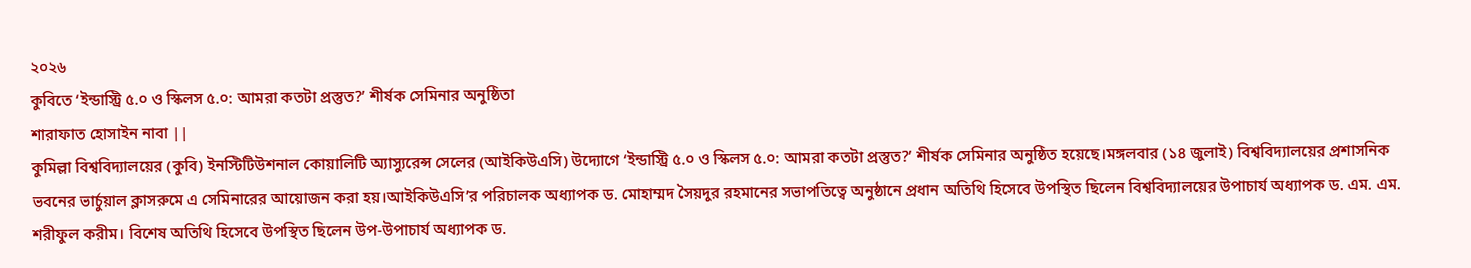২০২৬
কুবিতে ‘ইন্ডাস্ট্রি ৫.০ ও স্কিলস ৫.০: আমরা কতটা প্রস্তুত?’ শীর্ষক সেমিনার অনুষ্ঠিতা
শারাফাত হোসাইন নাবা ||
কুমিল্লা বিশ্ববিদ্যালয়ের (কুবি) ইনস্টিটিউশনাল কোয়ালিটি অ্যাস্যুরেন্স সেলের (আইকিউএসি) উদ্যোগে ‘ইন্ডাস্ট্রি ৫.০ ও স্কিলস ৫.০: আমরা কতটা প্রস্তুত?’ শীর্ষক সেমিনার অনুষ্ঠিত হয়েছে।মঙ্গলবার (১৪ জুলাই) বিশ্ববিদ্যালয়ের প্রশাসনিক ভবনের ভার্চুয়াল ক্লাসরুমে এ সেমিনারের আয়োজন করা হয়।আইকিউএসি’র পরিচালক অধ্যাপক ড. মোহাম্মদ সৈয়দুর রহমানের সভাপতিত্বে অনুষ্ঠানে প্রধান অতিথি হিসেবে উপস্থিত ছিলেন বিশ্ববিদ্যালয়ের উপাচার্য অধ্যাপক ড. এম. এম. শরীফুল করীম। বিশেষ অতিথি হিসেবে উপস্থিত ছিলেন উপ-উপাচার্য অধ্যাপক ড.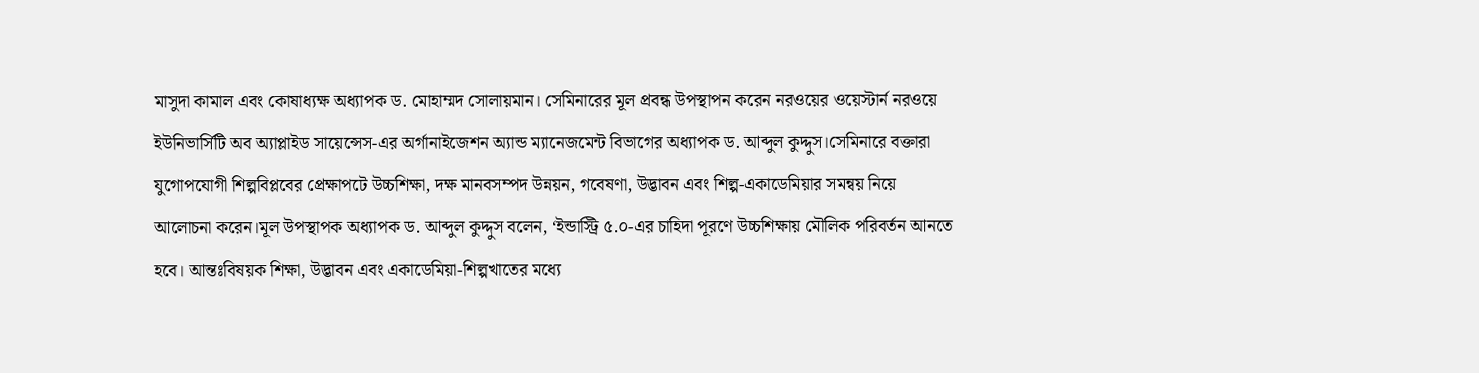মাসুদা কামাল এবং কোষাধ্যক্ষ অধ্যাপক ড. মোহাম্মদ সোলায়মান। সেমিনারের মূল প্রবন্ধ উপস্থাপন করেন নরওয়ের ওয়েস্টার্ন নরওয়ে ইউনিভার্সিটি অব অ্যাপ্লাইড সায়েন্সেস-এর অর্গানাইজেশন অ্যান্ড ম্যানেজমেন্ট বিভাগের অধ্যাপক ড. আব্দুল কুদ্দুস।সেমিনারে বক্তারা যুগোপযোগী শিল্পবিপ্লবের প্রেক্ষাপটে উচ্চশিক্ষা, দক্ষ মানবসম্পদ উন্নয়ন, গবেষণা, উদ্ভাবন এবং শিল্প-একাডেমিয়ার সমন্বয় নিয়ে আলোচনা করেন।মূল উপস্থাপক অধ্যাপক ড. আব্দুল কুদ্দুস বলেন, ‘ইন্ডাস্ট্রি ৫.০-এর চাহিদা পূরণে উচ্চশিক্ষায় মৌলিক পরিবর্তন আনতে হবে। আন্তঃবিষয়ক শিক্ষা, উদ্ভাবন এবং একাডেমিয়া-শিল্পখাতের মধ্যে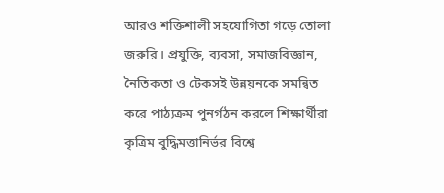আরও শক্তিশালী সহযোগিতা গড়ে তোলা জরুরি। প্রযুক্তি, ব্যবসা, সমাজবিজ্ঞান, নৈতিকতা ও টেকসই উন্নয়নকে সমন্বিত করে পাঠ্যক্রম পুনর্গঠন করলে শিক্ষার্থীরা কৃত্রিম বুদ্ধিমত্তানির্ভর বিশ্বে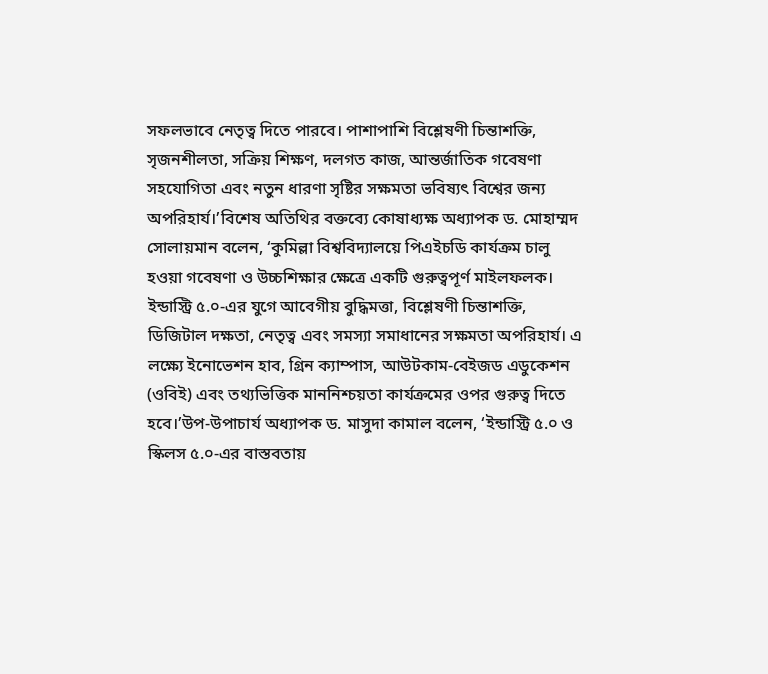সফলভাবে নেতৃত্ব দিতে পারবে। পাশাপাশি বিশ্লেষণী চিন্তাশক্তি, সৃজনশীলতা, সক্রিয় শিক্ষণ, দলগত কাজ, আন্তর্জাতিক গবেষণা সহযোগিতা এবং নতুন ধারণা সৃষ্টির সক্ষমতা ভবিষ্যৎ বিশ্বের জন্য অপরিহার্য।’বিশেষ অতিথির বক্তব্যে কোষাধ্যক্ষ অধ্যাপক ড. মোহাম্মদ সোলায়মান বলেন, ‘কুমিল্লা বিশ্ববিদ্যালয়ে পিএইচডি কার্যক্রম চালু হওয়া গবেষণা ও উচ্চশিক্ষার ক্ষেত্রে একটি গুরুত্বপূর্ণ মাইলফলক। ইন্ডাস্ট্রি ৫.০-এর যুগে আবেগীয় বুদ্ধিমত্তা, বিশ্লেষণী চিন্তাশক্তি, ডিজিটাল দক্ষতা, নেতৃত্ব এবং সমস্যা সমাধানের সক্ষমতা অপরিহার্য। এ লক্ষ্যে ইনোভেশন হাব, গ্রিন ক্যাম্পাস, আউটকাম-বেইজড এডুকেশন (ওবিই) এবং তথ্যভিত্তিক মাননিশ্চয়তা কার্যক্রমের ওপর গুরুত্ব দিতে হবে।’উপ-উপাচার্য অধ্যাপক ড. মাসুদা কামাল বলেন, ‘ইন্ডাস্ট্রি ৫.০ ও স্কিলস ৫.০-এর বাস্তবতায়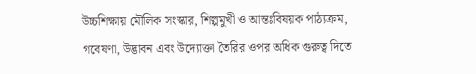উচ্চশিক্ষায় মৌলিক সংস্কার, শিল্পমুখী ও আন্তঃবিষয়ক পাঠ্যক্রম, গবেষণা, উদ্ভাবন এবং উদ্যোক্তা তৈরির ওপর অধিক গুরুত্ব দিতে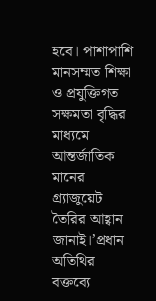হবে। পাশাপাশি মানসম্মত শিক্ষা ও প্রযুক্তিগত সক্ষমতা বৃদ্ধির মাধ্যমে আন্তর্জাতিক মানের গ্র্যাজুয়েট তৈরির আহ্বান জানাই।’প্রধান অতিথির বক্তব্যে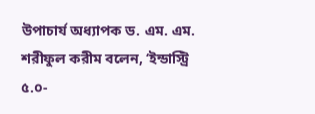উপাচার্য অধ্যাপক ড. এম. এম. শরীফুল করীম বলেন, ‘ইন্ডাস্ট্রি ৫.০-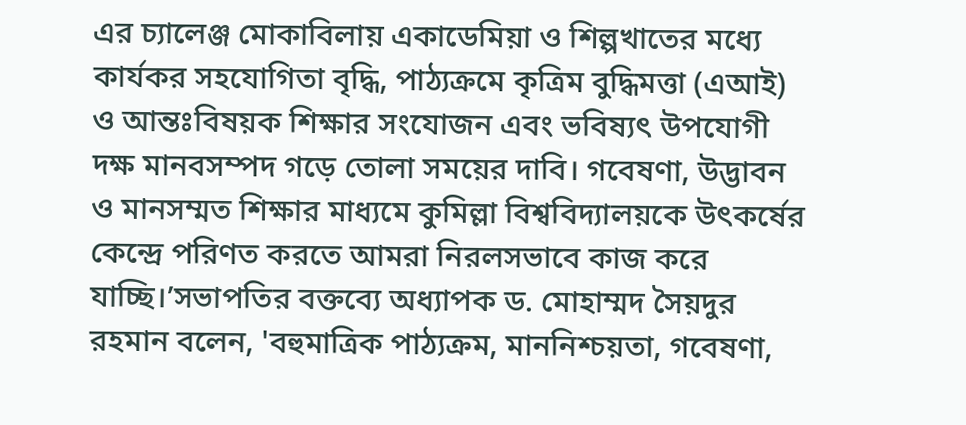এর চ্যালেঞ্জ মোকাবিলায় একাডেমিয়া ও শিল্পখাতের মধ্যে কার্যকর সহযোগিতা বৃদ্ধি, পাঠ্যক্রমে কৃত্রিম বুদ্ধিমত্তা (এআই) ও আন্তঃবিষয়ক শিক্ষার সংযোজন এবং ভবিষ্যৎ উপযোগী দক্ষ মানবসম্পদ গড়ে তোলা সময়ের দাবি। গবেষণা, উদ্ভাবন ও মানসম্মত শিক্ষার মাধ্যমে কুমিল্লা বিশ্ববিদ্যালয়কে উৎকর্ষের কেন্দ্রে পরিণত করতে আমরা নিরলসভাবে কাজ করে যাচ্ছি।’সভাপতির বক্তব্যে অধ্যাপক ড. মোহাম্মদ সৈয়দুর রহমান বলেন, 'বহুমাত্রিক পাঠ্যক্রম, মাননিশ্চয়তা, গবেষণা,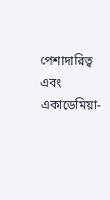পেশাদারিত্ব এবং একাডেমিয়া-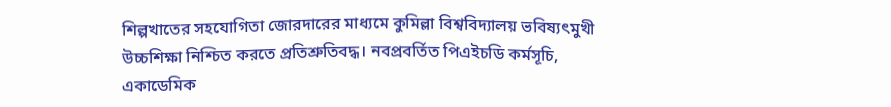শিল্পখাতের সহযোগিতা জোরদারের মাধ্যমে কুমিল্লা বিশ্ববিদ্যালয় ভবিষ্যৎমুখী উচ্চশিক্ষা নিশ্চিত করতে প্রতিশ্রুতিবদ্ধ। নবপ্রবর্তিত পিএইচডি কর্মসূচি, একাডেমিক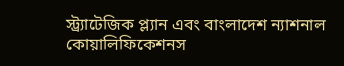স্ট্র্যাটেজিক প্ল্যান এবং বাংলাদেশ ন্যাশনাল কোয়ালিফিকেশনস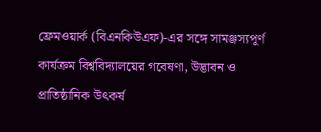ফ্রেমওয়ার্ক (বিএনকিউএফ)-এর সঙ্গে সামঞ্জস্যপূর্ণ কার্যক্রম বিশ্ববিদ্যালয়ের গবেষণা, উদ্ভাবন ও প্রাতিষ্ঠানিক উৎকর্ষ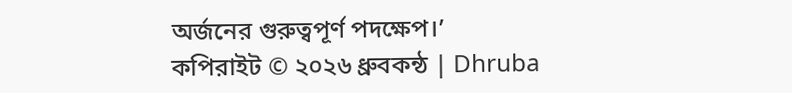অর্জনের গুরুত্বপূর্ণ পদক্ষেপ।’
কপিরাইট © ২০২৬ ধ্রুবকন্ঠ | Dhruba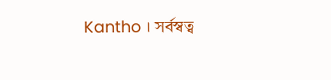Kantho । সর্বস্বত্ব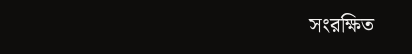সংরক্ষিত